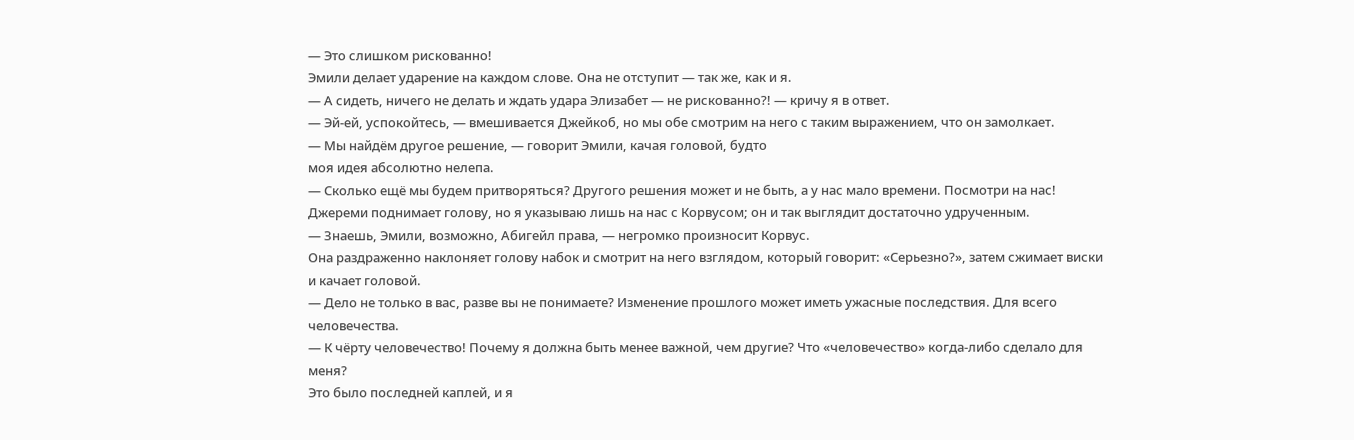— Это слишком рискованно!
Эмили делает ударение на каждом слове. Она не отступит — так же, как и я.
— А сидеть, ничего не делать и ждать удара Элизабет — не рискованно?! — кричу я в ответ.
— Эй-ей, успокойтесь, — вмешивается Джейкоб, но мы обе смотрим на него с таким выражением, что он замолкает.
— Мы найдём другое решение, — говорит Эмили, качая головой, будто
моя идея абсолютно нелепа.
— Сколько ещё мы будем притворяться? Другого решения может и не быть, а у нас мало времени. Посмотри на нас!
Джереми поднимает голову, но я указываю лишь на нас с Корвусом; он и так выглядит достаточно удрученным.
— Знаешь, Эмили, возможно, Абигейл права, — негромко произносит Корвус.
Она раздраженно наклоняет голову набок и смотрит на него взглядом, который говорит: «Серьезно?», затем сжимает виски и качает головой.
— Дело не только в вас, разве вы не понимаете? Изменение прошлого может иметь ужасные последствия. Для всего человечества.
— К чёрту человечество! Почему я должна быть менее важной, чем другие? Что «человечество» когда-либо сделало для меня?
Это было последней каплей, и я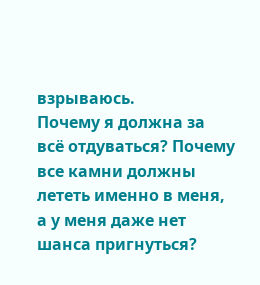взрываюсь.
Почему я должна за всё отдуваться? Почему все камни должны лететь именно в меня, а у меня даже нет шанса пригнуться?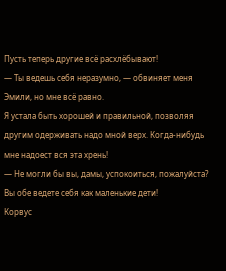Пусть теперь другие всё расхлёбывают!
— Ты ведешь себя неразумно, — обвиняет меня Эмили, но мне всё равно.
Я устала быть хорошей и правильной, позволяя другим одерживать надо мной верх. Когда-нибудь мне надоест вся эта хрень!
— Не могли бы вы, дамы, успокоиться, пожалуйста? Вы обе ведете себя как маленькие дети!
Корвус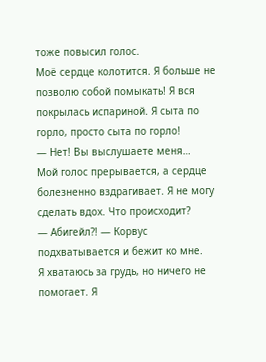тоже повысил голос.
Моё сердце колотится. Я больше не позволю собой помыкать! Я вся покрылась испариной. Я сыта по горло, просто сыта по горло!
— Нет! Вы выслушаете меня…
Мой голос прерывается, а сердце болезненно вздрагивает. Я не могу сделать вдох. Что происходит?
— Абигейл?! — Корвус подхватывается и бежит ко мне.
Я хватаюсь за грудь, но ничего не помогает. Я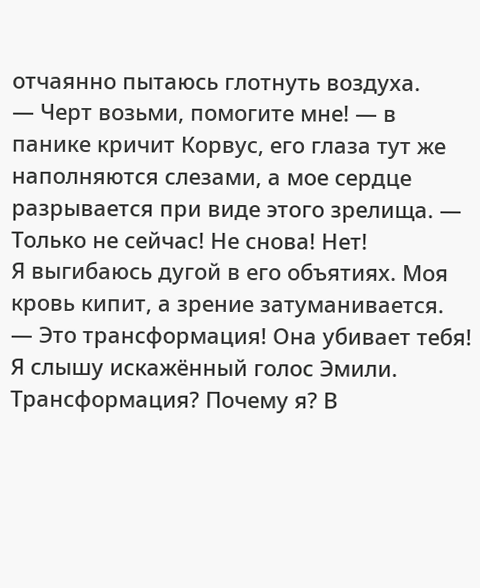отчаянно пытаюсь глотнуть воздуха.
— Черт возьми, помогите мне! — в панике кричит Корвус, его глаза тут же наполняются слезами, а мое сердце разрывается при виде этого зрелища. — Только не сейчас! Не снова! Нет!
Я выгибаюсь дугой в его объятиях. Моя кровь кипит, а зрение затуманивается.
— Это трансформация! Она убивает тебя!
Я слышу искажённый голос Эмили.
Трансформация? Почему я? В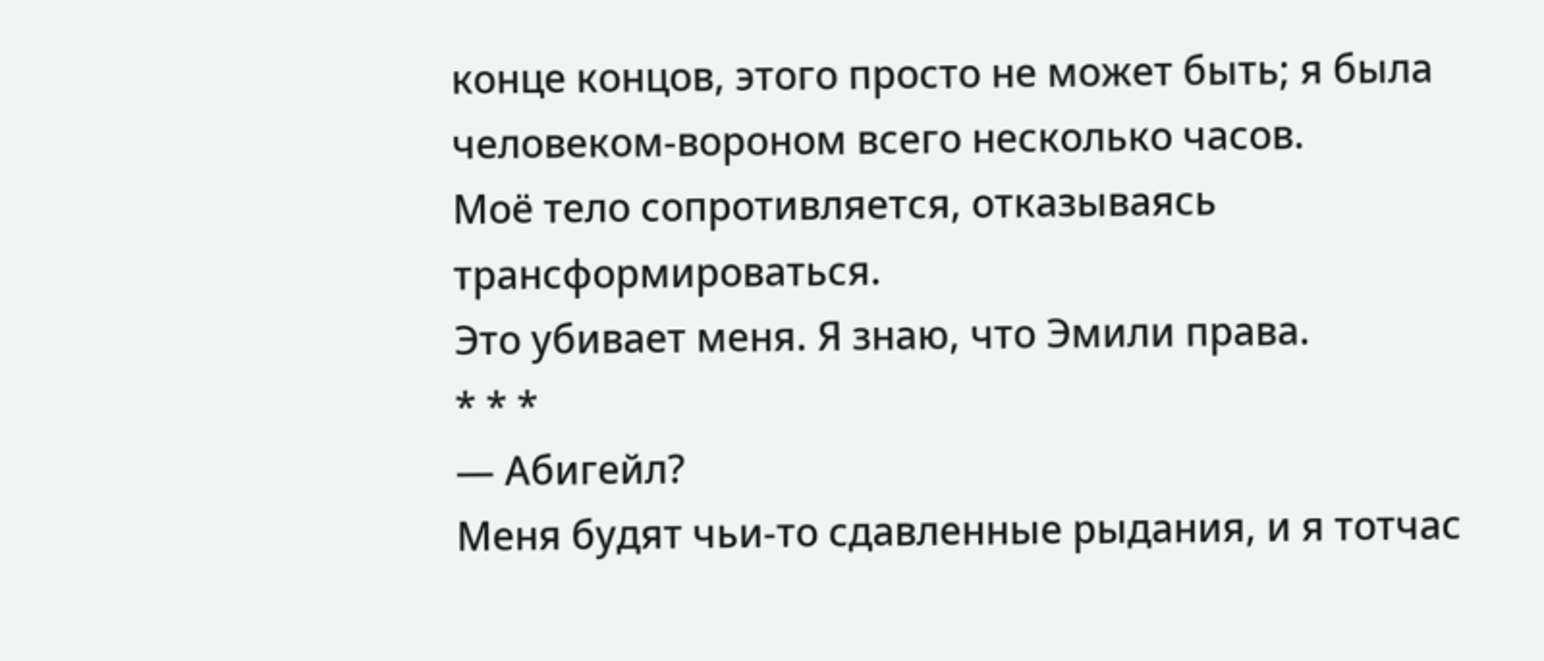конце концов, этого просто не может быть; я была человеком-вороном всего несколько часов.
Моё тело сопротивляется, отказываясь трансформироваться.
Это убивает меня. Я знаю, что Эмили права.
* * *
— Абигейл?
Меня будят чьи-то сдавленные рыдания, и я тотчас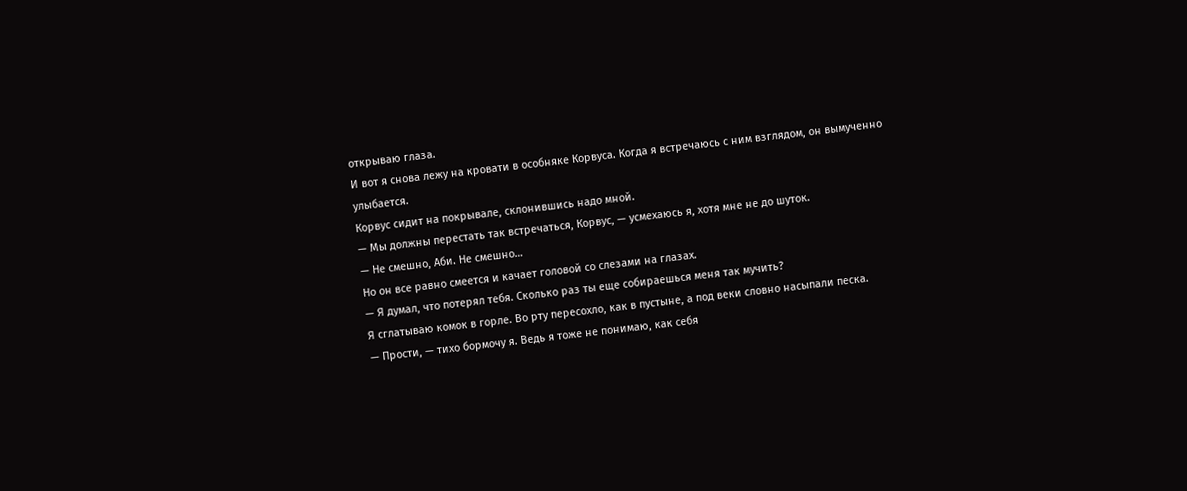открываю глаза.
И вот я снова лежу на кровати в особняке Корвуса. Когда я встречаюсь с ним взглядом, он вымученно улыбается.
Корвус сидит на покрывале, склонившись надо мной.
— Мы должны перестать так встречаться, Корвус, — усмехаюсь я, хотя мне не до шуток.
— Не смешно, Аби. Не смешно…
Но он все равно смеется и качает головой со слезами на глазах.
— Я думал, что потерял тебя. Сколько раз ты еще собираешься меня так мучить?
Я сглатываю комок в горле. Во рту пересохло, как в пустыне, а под веки словно насыпали песка.
— Прости, — тихо бормочу я. Ведь я тоже не понимаю, как себя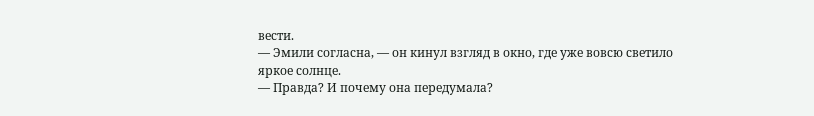вести.
— Эмили согласна, — он кинул взгляд в окно, где уже вовсю светило яркое солнце.
— Правда? И почему она передумала?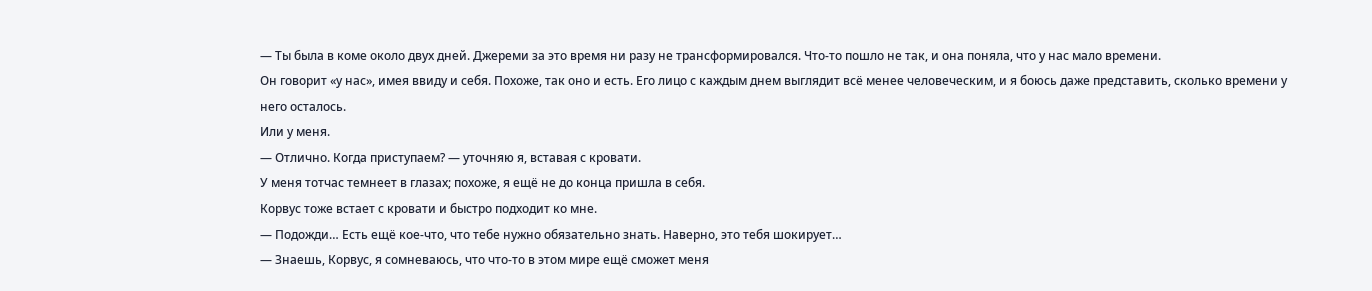— Ты была в коме около двух дней. Джереми за это время ни разу не трансформировался. Что-то пошло не так, и она поняла, что у нас мало времени.
Он говорит «у нас», имея ввиду и себя. Похоже, так оно и есть. Его лицо с каждым днем выглядит всё менее человеческим, и я боюсь даже представить, сколько времени у него осталось.
Или у меня.
— Отлично. Когда приступаем? — уточняю я, вставая с кровати.
У меня тотчас темнеет в глазах; похоже, я ещё не до конца пришла в себя.
Корвус тоже встает с кровати и быстро подходит ко мне.
— Подожди… Есть ещё кое-что, что тебе нужно обязательно знать. Наверно, это тебя шокирует…
— Знаешь, Корвус, я сомневаюсь, что что-то в этом мире ещё сможет меня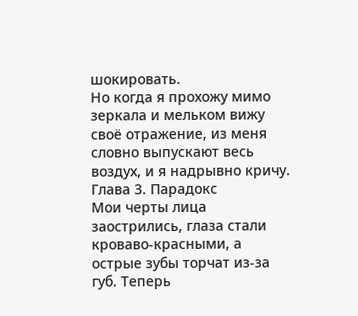шокировать.
Но когда я прохожу мимо зеркала и мельком вижу своё отражение, из меня словно выпускают весь воздух, и я надрывно кричу.
Глава 3. Парадокс
Мои черты лица заострились, глаза стали кроваво-красными, а острые зубы торчат из-за губ. Теперь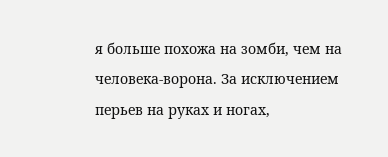я больше похожа на зомби, чем на человека-ворона. За исключением перьев на руках и ногах,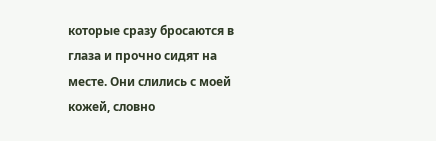которые сразу бросаются в глаза и прочно сидят на месте. Они слились с моей кожей, словно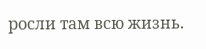росли там всю жизнь.